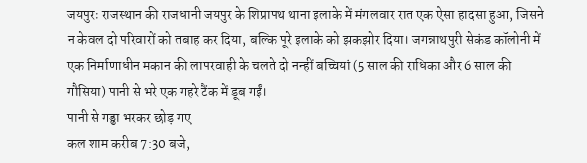जयपुरः राजस्थान की राजधानी जयपुर के शिप्रापथ थाना इलाके में मंगलवार रात एक ऐसा हादसा हुआ, जिसने न केवल दो परिवारों को तबाह कर दिया, बल्कि पूरे इलाके को झकझोर दिया। जगन्नाथपुरी सेकंड कॉलोनी में एक निर्माणाधीन मकान की लापरवाही के चलते दो नन्हीं बच्चियां (5 साल की राधिका और 6 साल की गौसिया) पानी से भरे एक गहरे टैंक में डूब गईं।
पानी से गड्ढा भरकर छोड़ गए
कल शाम करीब 7:30 बजे,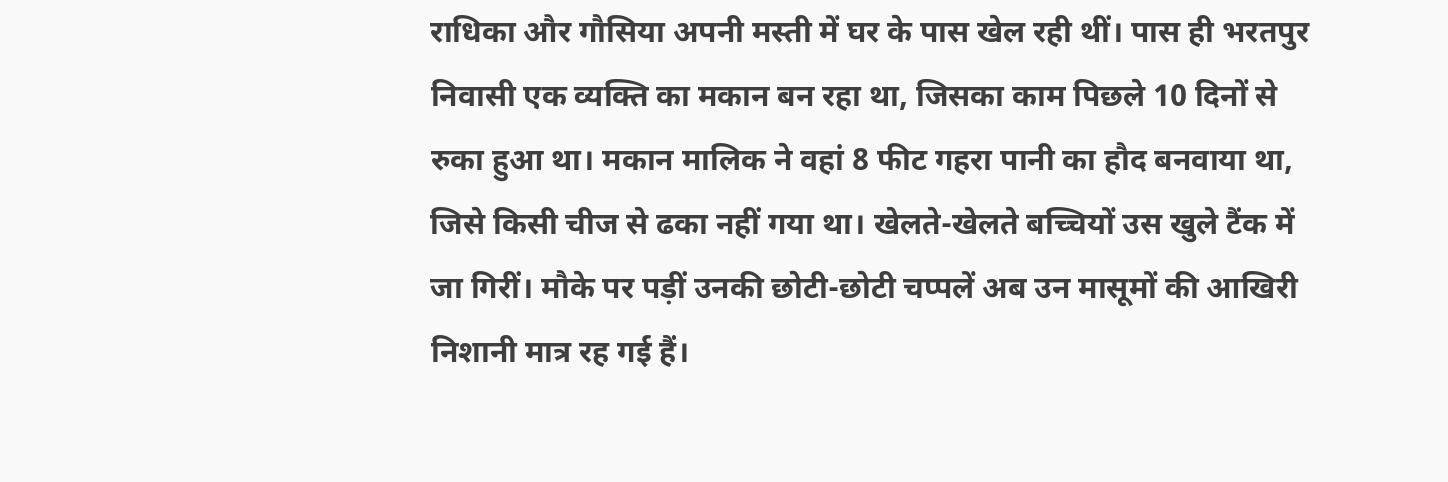राधिका और गौसिया अपनी मस्ती में घर के पास खेल रही थीं। पास ही भरतपुर निवासी एक व्यक्ति का मकान बन रहा था, जिसका काम पिछले 10 दिनों से रुका हुआ था। मकान मालिक ने वहां 8 फीट गहरा पानी का हौद बनवाया था, जिसे किसी चीज से ढका नहीं गया था। खेलते-खेलते बच्चियों उस खुले टैंक में जा गिरीं। मौके पर पड़ीं उनकी छोटी-छोटी चप्पलें अब उन मासूमों की आखिरी निशानी मात्र रह गई हैं।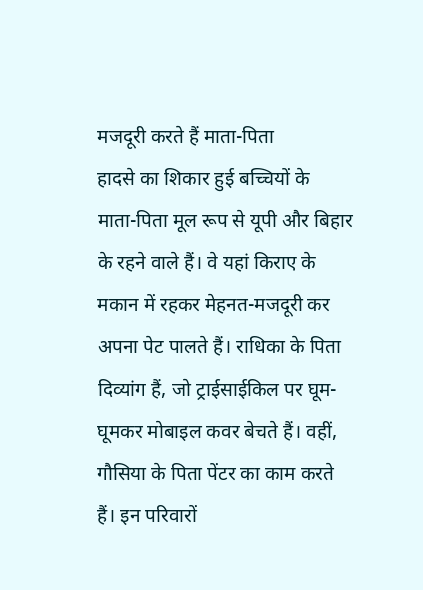मजदूरी करते हैं माता-पिता
हादसे का शिकार हुई बच्चियों के माता-पिता मूल रूप से यूपी और बिहार के रहने वाले हैं। वे यहां किराए के मकान में रहकर मेहनत-मजदूरी कर अपना पेट पालते हैं। राधिका के पिता दिव्यांग हैं, जो ट्राईसाईकिल पर घूम-घूमकर मोबाइल कवर बेचते हैं। वहीं, गौसिया के पिता पेंटर का काम करते हैं। इन परिवारों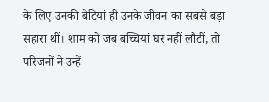के लिए उनकी बेटियां ही उनके जीवन का सबसे बड़ा सहारा थीं। शाम को जब बच्चियां घर नहीं लौटीं, तो परिजनों ने उन्हें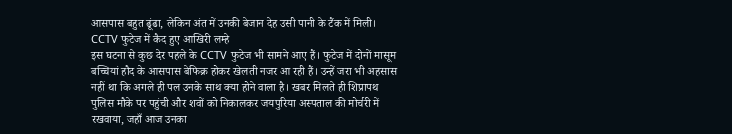आसपास बहुत ढूंढा, लेकिन अंत में उनकी बेजान देह उसी पानी के टैंक में मिली।
CCTV फुटेज में कैद हुए आखिरी लम्हे
इस घटना से कुछ देर पहले के CCTV फुटेज भी सामने आए हैं। फुटेज में दोनों मासूम बच्चियां हौद के आसपास बेफिक्र होकर खेलती नजर आ रही हैं। उन्हें जरा भी अहसास नहीं था कि अगले ही पल उनके साथ क्या होने वाला है। खबर मिलते ही शिप्रापथ पुलिस मौके पर पहुंची और शवों को निकालकर जयपुरिया अस्पताल की मोर्चरी में रखवाया, जहाँ आज उनका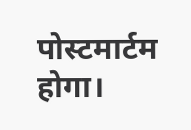पोस्टमार्टम होगा।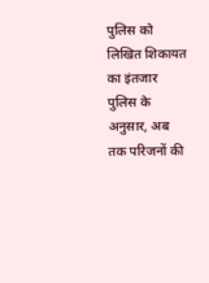पुलिस को लिखित शिकायत का इंतजार
पुलिस के अनुसार, अब तक परिजनों की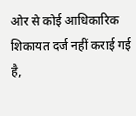ओर से कोई आधिकारिक शिकायत दर्ज नहीं कराई गई है,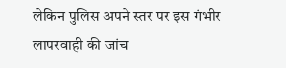लेकिन पुलिस अपने स्तर पर इस गंभीर लापरवाही की जांच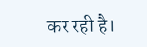कर रही है।